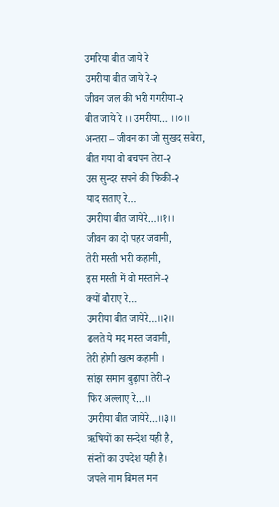उमरिया बीत जाये रे
उमरीया बीत जाये रे-२
जीवन जल की भरी गगरीया-२
बीत जाये रे ।। उमरीया… ।।०।।
अन्तरा – जीवन का जो सुखद सबेरा,
बीत गया वो बचपन तेरा-२
उस सुन्दर सपने की फिकी-२
याद सताए रे…
उमरीया बीत जायेरे…।।१।।
जीवन का दो पहर जवानी,
तेरी मस्ती भरी कहानी,
इस मस्ती में वो मस्ताने-२
क्यों बौराए रे…
उमरीया बीत जायेरे…।।२।।
ढलते ये मद मस्त जवानी,
तेरी होगी खत्म कहानी ।
सांझ समान बुढ़ापा तेरी-२
फिर अल्लाए रे…।।
उमरीया बीत जायेरे…।।३।।
ऋषियों का सन्देश यही है,
संन्तों का उपदेश यही है।
जपले नाम बिमल मन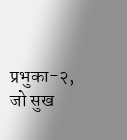प्रभुका-२,
जो सुख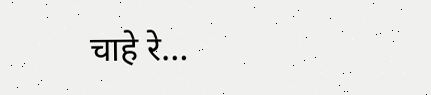चाहे रे…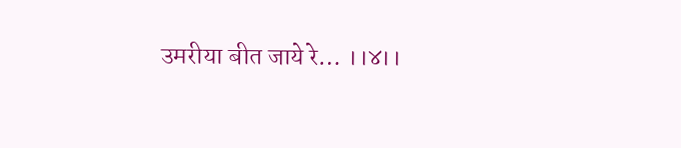उमरीया बीत जाये रे… ।।४।।